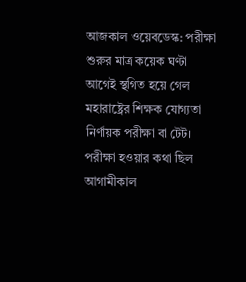আজকাল ওয়েবডেস্ক: পরীক্ষা শুরুর মাত্র কয়েক ঘণ্টা আগেই স্থগিত হয়ে গেল মহারাষ্ট্রের শিক্ষক যোগ্যতা নির্ণায়ক পরীক্ষা বা টেট। পরীক্ষা হওয়ার কথা ছিল আগামীকাল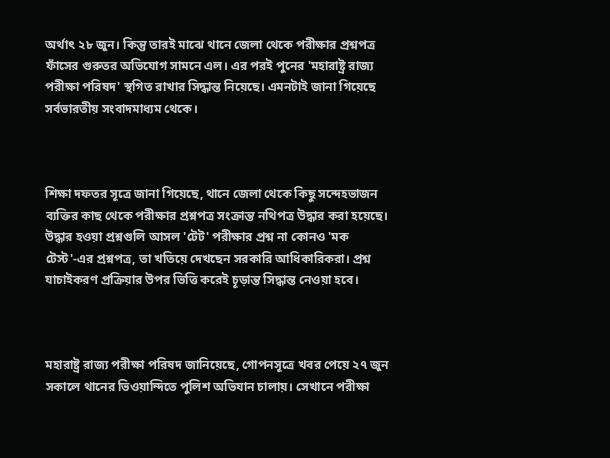অর্থাৎ ২৮ জুন। কিন্তু তারই মাঝে থানে জেলা থেকে পরীক্ষার প্রশ্নপত্র ফাঁসের গুরুতর অভিযোগ সামনে এল। এর পরই পুনের 'মহারাষ্ট্র রাজ্য পরীক্ষা পরিষদ' স্থগিত রাখার সিদ্ধান্ত নিয়েছে। এমনটাই জানা গিয়েছে সর্বভারতীয় সংবাদমাধ্যম থেকে।



শিক্ষা দফতর সূত্রে জানা গিয়েছে, থানে জেলা থেকে কিছু সন্দেহভাজন ব্যক্তির কাছ থেকে পরীক্ষার প্রশ্নপত্র সংক্রান্ত নথিপত্র উদ্ধার করা হয়েছে। উদ্ধার হওয়া প্রশ্নগুলি আসল 'টেট' পরীক্ষার প্রশ্ন না কোনও 'মক টেস্ট'-এর প্রশ্নপত্র, তা খতিয়ে দেখছেন সরকারি আধিকারিকরা। প্রশ্ন যাচাইকরণ প্রক্রিয়ার উপর ভিত্তি করেই চূড়ান্ত সিদ্ধান্ত নেওয়া হবে।



মহারাষ্ট্র রাজ্য পরীক্ষা পরিষদ জানিয়েছে, গোপনসূত্রে খবর পেয়ে ২৭ জুন সকালে থানের ভিওয়ান্দিতে পুলিশ অভিযান চালায়। সেখানে পরীক্ষা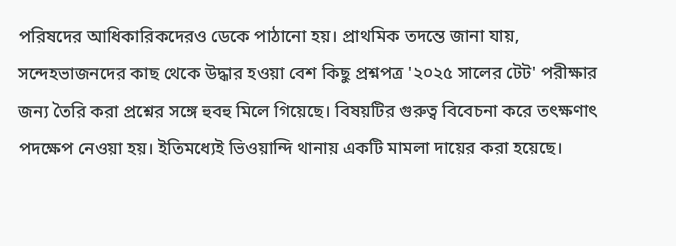পরিষদের আধিকারিকদেরও ডেকে পাঠানো হয়। প্রাথমিক তদন্তে জানা যায়, সন্দেহভাজনদের কাছ থেকে উদ্ধার হওয়া বেশ কিছু প্রশ্নপত্র '২০২৫ সালের টেট' পরীক্ষার জন্য তৈরি করা প্রশ্নের সঙ্গে হুবহু মিলে গিয়েছে। বিষয়টির গুরুত্ব বিবেচনা করে তৎক্ষণাৎ পদক্ষেপ নেওয়া হয়। ইতিমধ্যেই ভিওয়ান্দি থানায় একটি মামলা দায়ের করা হয়েছে।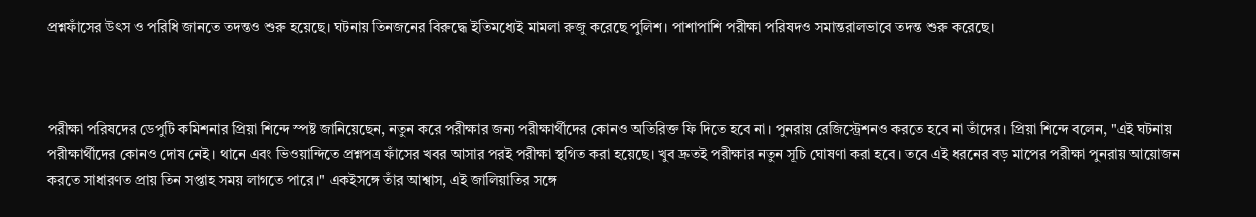প্রশ্নফাঁসের উৎস ও পরিধি জানতে তদন্তও শুরু হয়েছে। ঘটনায় তিনজনের বিরুদ্ধে ইতিমধ্যেই মামলা রুজু করেছে পুলিশ। পাশাপাশি পরীক্ষা পরিষদও সমান্তরালভাবে তদন্ত শুরু করেছে।



পরীক্ষা পরিষদের ডেপুটি কমিশনার প্রিয়া শিন্দে স্পষ্ট জানিয়েছেন, নতুন করে পরীক্ষার জন্য পরীক্ষার্থীদের কোনও অতিরিক্ত ফি দিতে হবে না। পুনরায় রেজিস্ট্রেশনও করতে হবে না তাঁদের। প্রিয়া শিন্দে বলেন, "এই ঘটনায় পরীক্ষার্থীদের কোনও দোষ নেই। থানে এবং ভিওয়ান্দিতে প্রশ্নপত্র ফাঁসের খবর আসার পরই পরীক্ষা স্থগিত করা হয়েছে। খুব দ্রুতই পরীক্ষার নতুন সূচি ঘোষণা করা হবে। তবে এই ধরনের বড় মাপের পরীক্ষা পুনরায় আয়োজন করতে সাধারণত প্রায় তিন সপ্তাহ সময় লাগতে পারে।" একইসঙ্গে তাঁর আশ্বাস, এই জালিয়াতির সঙ্গে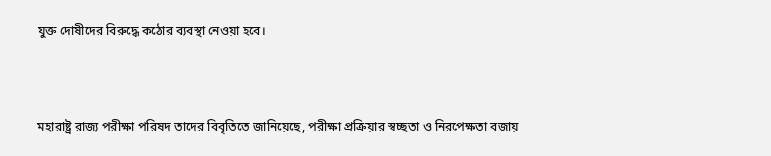যুক্ত দোষীদের বিরুদ্ধে কঠোর ব্যবস্থা নেওয়া হবে।



মহারাষ্ট্র রাজ্য পরীক্ষা পরিষদ তাদের বিবৃতিতে জানিয়েছে, পরীক্ষা প্রক্রিয়ার স্বচ্ছতা ও নিরপেক্ষতা বজায়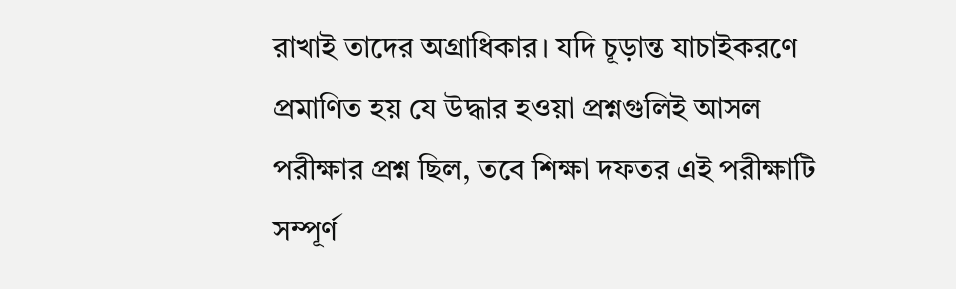রাখাই তাদের অগ্রাধিকার। যদি চূড়ান্ত যাচাইকরণে প্রমাণিত হয় যে উদ্ধার হওয়া প্রশ্নগুলিই আসল পরীক্ষার প্রশ্ন ছিল, তবে শিক্ষা দফতর এই পরীক্ষাটি সম্পূর্ণ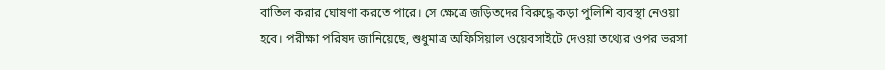বাতিল করার ঘোষণা করতে পারে। সে ক্ষেত্রে জড়িতদের বিরুদ্ধে কড়া পুলিশি ব্যবস্থা নেওয়া হবে। পরীক্ষা পরিষদ জানিয়েছে, শুধুমাত্র অফিসিয়াল ওয়েবসাইটে দেওয়া তথ্যের ওপর ভরসা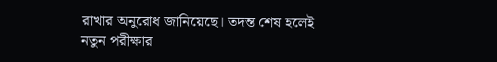রাখার অনুরোধ জানিয়েছে। তদন্ত শেষ হলেই নতুন পরীক্ষার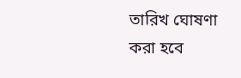তারিখ ঘোষণা করা হবে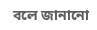বলে জানানো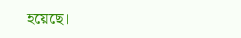হয়েছে।